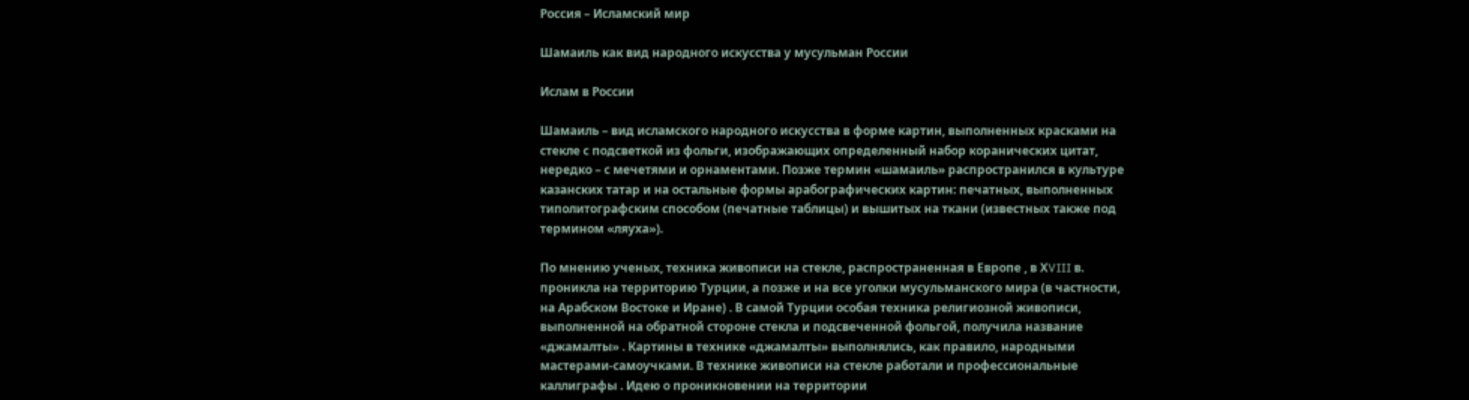Россия – Исламский мир

Шамаиль как вид народного искусства у мусульман России

Ислам в России

Шамаиль – вид исламского народного искусства в форме картин, выполненных красками на стекле с подсветкой из фольги, изображающих определенный набор коранических цитат, нередко – с мечетями и орнаментами. Позже термин «шамаиль» распространился в культуре казанских татар и на остальные формы арабографических картин: печатных, выполненных типолитографским способом (печатные таблицы) и вышитых на ткани (известных также под термином «ляуха»).

По мнению ученых, техника живописи на стекле, распространенная в Европе , в ХVIII в. проникла на территорию Турции, а позже и на все уголки мусульманского мира (в частности, на Арабском Востоке и Иране) . В самой Турции особая техника религиозной живописи, выполненной на обратной стороне стекла и подсвеченной фольгой, получила название «джамалты» . Картины в технике «джамалты» выполнялись, как правило, народными мастерами-самоучками. В технике живописи на стекле работали и профессиональные каллиграфы . Идею о проникновении на территории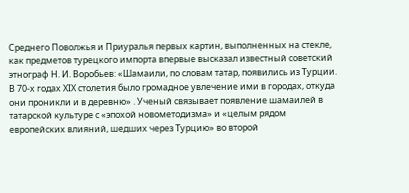Среднего Поволжья и Приуралья первых картин, выполненных на стекле, как предметов турецкого импорта впервые высказал известный советский этнограф Н. И. Воробьев: «Шамаили, по словам татар, появились из Турции. В 70-х годах ХIХ столетия было громадное увлечение ими в городах, откуда они проникли и в деревню» . Ученый связывает появление шамаилей в татарской культуре с «эпохой новометодизма» и «целым рядом европейских влияний, шедших через Турцию» во второй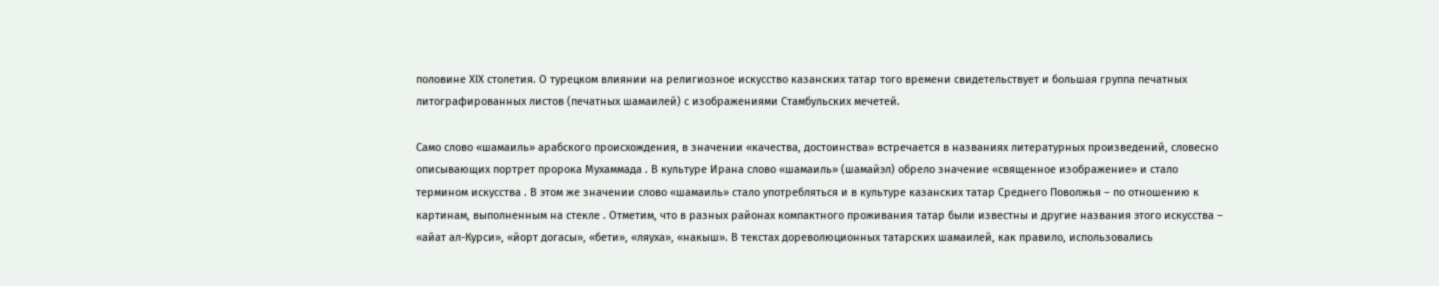половине ХIХ столетия. О турецком влиянии на религиозное искусство казанских татар того времени свидетельствует и большая группа печатных литографированных листов (печатных шамаилей) с изображениями Стамбульских мечетей.

Само слово «шамаиль» арабского происхождения, в значении «качества, достоинства» встречается в названиях литературных произведений, словесно описывающих портрет пророка Мухаммада . В культуре Ирана слово «шамаиль» (шамайэл) обрело значение «священное изображение» и стало термином искусства . В этом же значении слово «шамаиль» стало употребляться и в культуре казанских татар Среднего Поволжья – по отношению к картинам, выполненным на стекле . Отметим, что в разных районах компактного проживания татар были известны и другие названия этого искусства – «айат ал-Курси», «йорт догасы», «бети», «ляуха», «накыш». В текстах дореволюционных татарских шамаилей, как правило, использовались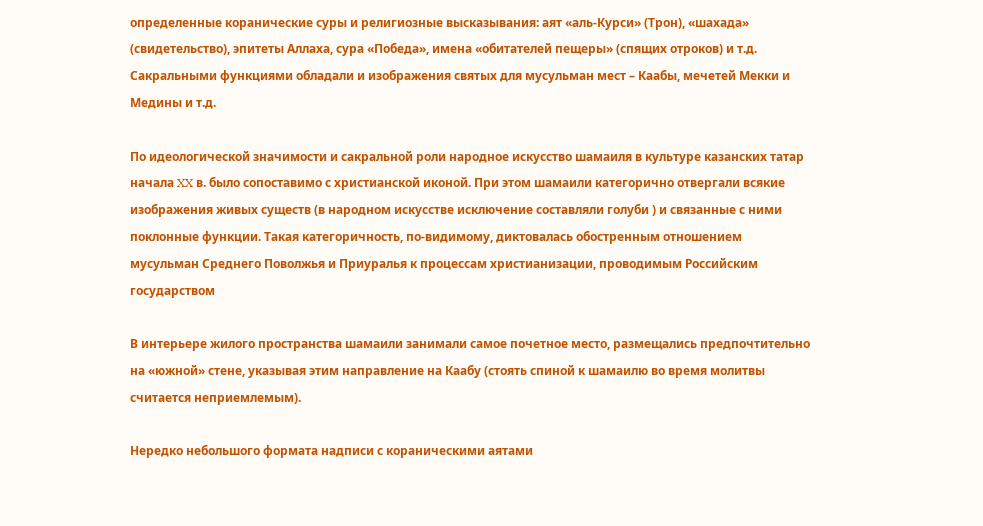определенные коранические суры и религиозные высказывания: аят «аль-Курси» (Трон), «шахада» (свидетельство), эпитеты Аллаха, сура «Победа», имена «обитателей пещеры» (спящих отроков) и т.д. Сакральными функциями обладали и изображения святых для мусульман мест – Каабы, мечетей Мекки и Медины и т.д.

По идеологической значимости и сакральной роли народное искусство шамаиля в культуре казанских татар начала XX в. было сопоставимо с христианской иконой. При этом шамаили категорично отвергали всякие изображения живых существ (в народном искусстве исключение составляли голуби ) и связанные с ними поклонные функции. Такая категоричность, по-видимому, диктовалась обостренным отношением мусульман Среднего Поволжья и Приуралья к процессам христианизации, проводимым Российским государством

В интерьере жилого пространства шамаили занимали самое почетное место, размещались предпочтительно на «южной» стене, указывая этим направление на Каабу (стоять спиной к шамаилю во время молитвы считается неприемлемым).

Нередко небольшого формата надписи с кораническими аятами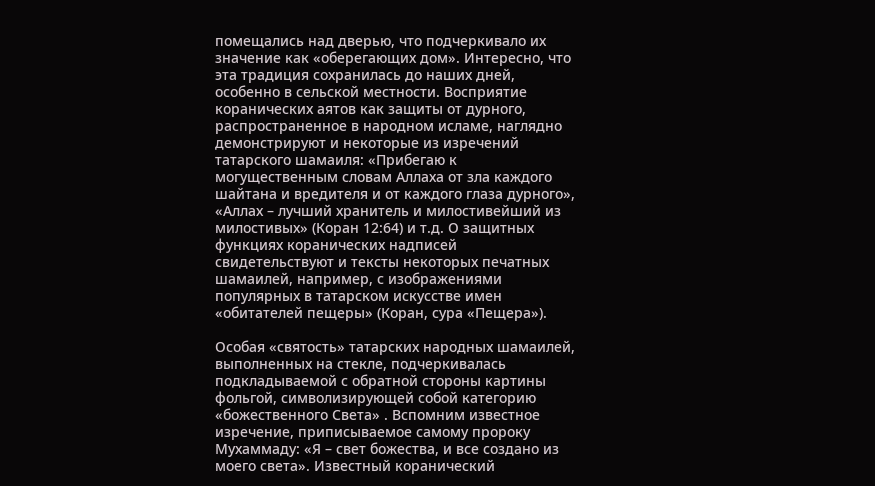помещались над дверью, что подчеркивало их значение как «оберегающих дом». Интересно, что эта традиция сохранилась до наших дней, особенно в сельской местности. Восприятие коранических аятов как защиты от дурного, распространенное в народном исламе, наглядно демонстрируют и некоторые из изречений татарского шамаиля: «Прибегаю к могущественным словам Аллаха от зла каждого шайтана и вредителя и от каждого глаза дурного», «Аллах – лучший хранитель и милостивейший из милостивых» (Коран 12:64) и т.д. О защитных функциях коранических надписей свидетельствуют и тексты некоторых печатных шамаилей, например, с изображениями популярных в татарском искусстве имен «обитателей пещеры» (Коран, сура «Пещера»).

Особая «святость» татарских народных шамаилей, выполненных на стекле, подчеркивалась подкладываемой с обратной стороны картины фольгой, символизирующей собой категорию «божественного Света» . Вспомним известное изречение, приписываемое самому пророку Мухаммаду: «Я – свет божества, и все создано из моего света». Известный коранический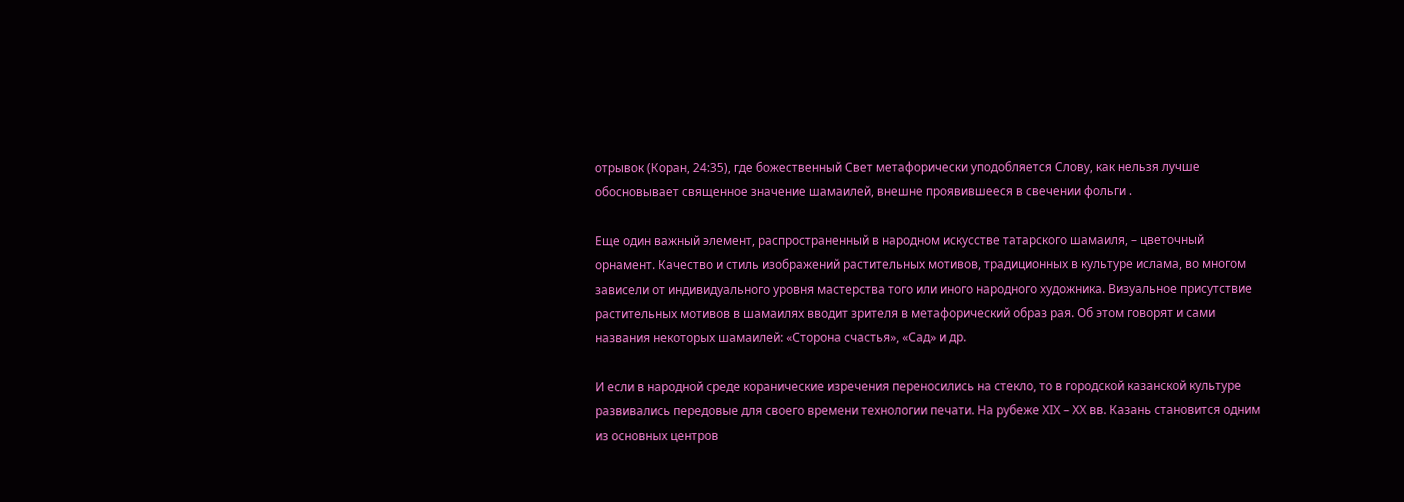отрывок (Коран, 24:35), где божественный Свет метафорически уподобляется Слову, как нельзя лучше обосновывает священное значение шамаилей, внешне проявившееся в свечении фольги .

Еще один важный элемент, распространенный в народном искусстве татарского шамаиля, – цветочный орнамент. Качество и стиль изображений растительных мотивов, традиционных в культуре ислама, во многом зависели от индивидуального уровня мастерства того или иного народного художника. Визуальное присутствие растительных мотивов в шамаилях вводит зрителя в метафорический образ рая. Об этом говорят и сами названия некоторых шамаилей: «Сторона счастья», «Сад» и др.

И если в народной среде коранические изречения переносились на стекло, то в городской казанской культуре развивались передовые для своего времени технологии печати. На рубеже ХIХ – ХХ вв. Казань становится одним из основных центров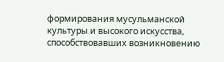формирования мусульманской культуры и высокого искусства, способствовавших возникновению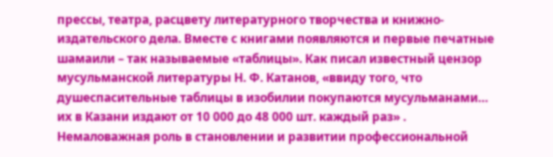прессы, театра, расцвету литературного творчества и книжно-издательского дела. Вместе с книгами появляются и первые печатные шамаили – так называемые «таблицы». Как писал известный цензор мусульманской литературы Н. Ф. Катанов, «ввиду того, что душеспасительные таблицы в изобилии покупаются мусульманами… их в Казани издают от 10 000 до 48 000 шт. каждый раз» . Немаловажная роль в становлении и развитии профессиональной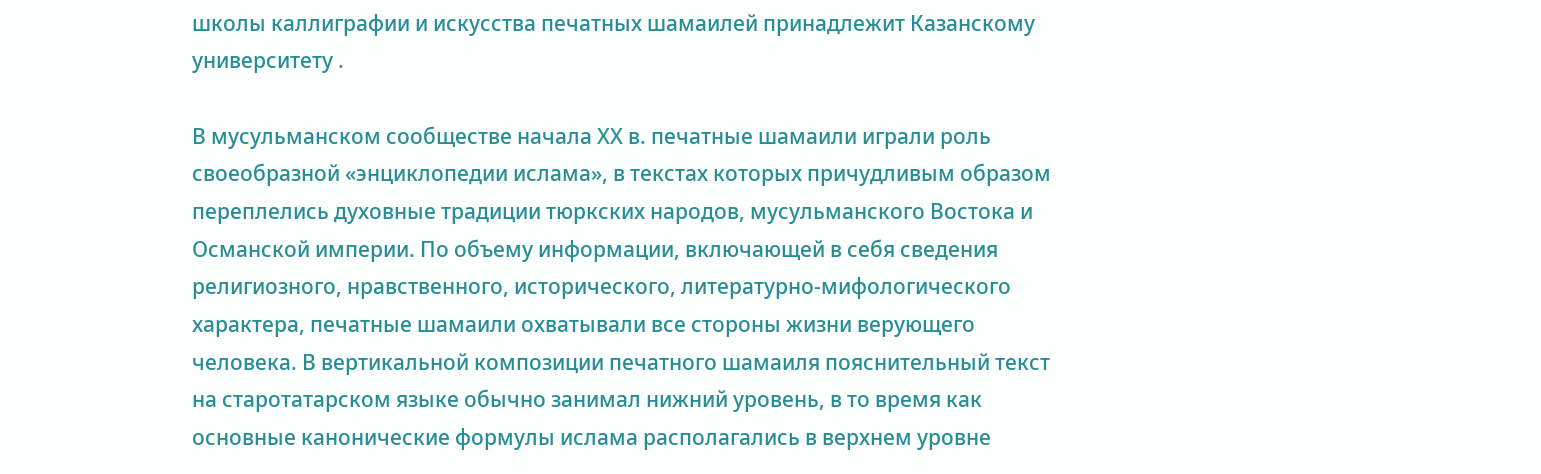школы каллиграфии и искусства печатных шамаилей принадлежит Казанскому университету .

В мусульманском сообществе начала ХХ в. печатные шамаили играли роль своеобразной «энциклопедии ислама», в текстах которых причудливым образом переплелись духовные традиции тюркских народов, мусульманского Востока и Османской империи. По объему информации, включающей в себя сведения религиозного, нравственного, исторического, литературно-мифологического характера, печатные шамаили охватывали все стороны жизни верующего человека. В вертикальной композиции печатного шамаиля пояснительный текст на старотатарском языке обычно занимал нижний уровень, в то время как основные канонические формулы ислама располагались в верхнем уровне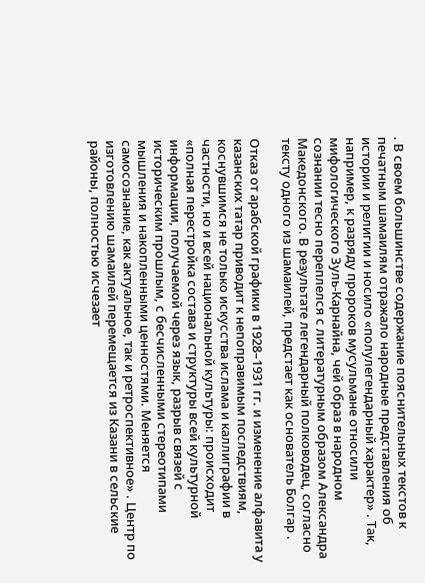. В своем большинстве содержание пояснительных текстов к печатным шамаилям отражало народные представления об истории и религии и носило «полулегендарный характер» . Так, например, к разряду пророков мусульмане относили мифологического Зуль-Карнайна, чей образ в народном сознании тесно переплелся с литературным образом Александра Македонского. В результате легендарный полководец, согласно тексту одного из шамаилей, предстает как основатель Болгар .

Отказ от арабской графики в 1928–1931 гг. и изменение алфавита у казанских татар приводит к непоправимым последствиям, коснувшимся не только искусства ислама и каллиграфии в частности, но и всей национальной культуры: происходит «полная перестройка состава и структуры всей культурной информации, получаемой через язык, разрыв связей с историческим прошлым, с бесчисленными стереотипами мышления и накопленными ценностями. Меняется самосознание, как актуальное, так и ретроспективное» . Центр по изготовлению шамаилей перемещается из Казани в сельские районы, полностью исчезает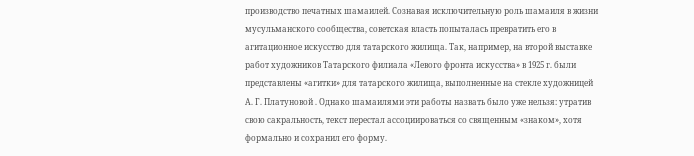производство печатных шамаилей. Сознавая исключительную роль шамаиля в жизни мусульманского сообщества, советская власть попыталась превратить его в агитационное искусство для татарского жилища. Так, например, на второй выставке работ художников Татарского филиала «Левого фронта искусства» в 1925 г. были представлены «агитки» для татарского жилища, выполненные на стекле художницей А. Г. Платуновой . Однако шамаилями эти работы назвать было уже нельзя: утратив свою сакральность, текст перестал ассоциироваться со священным «знаком», хотя формально и сохранил его форму.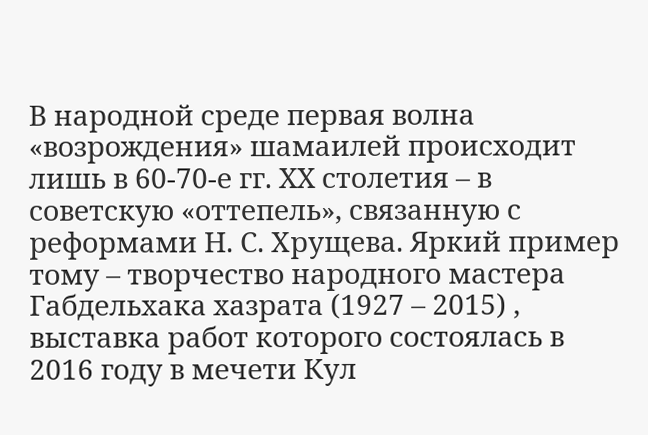В народной среде первая волна «возрождения» шамаилей происходит лишь в 60-70-е гг. XX столетия – в советскую «оттепель», связанную с реформами Н. С. Хрущева. Яркий пример тому – творчество народного мастера Габдельхака хазрата (1927 – 2015) , выставка работ которого состоялась в 2016 году в мечети Кул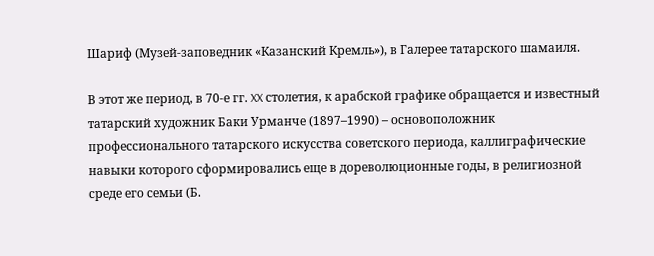Шариф (Музей-заповедник «Казанский Кремль»), в Галерее татарского шамаиля.

В этот же период, в 70-е гг. XX столетия, к арабской графике обращается и известный татарский художник Баки Урманче (1897–1990) – основоположник профессионального татарского искусства советского периода, каллиграфические навыки которого сформировались еще в дореволюционные годы, в религиозной среде его семьи (Б.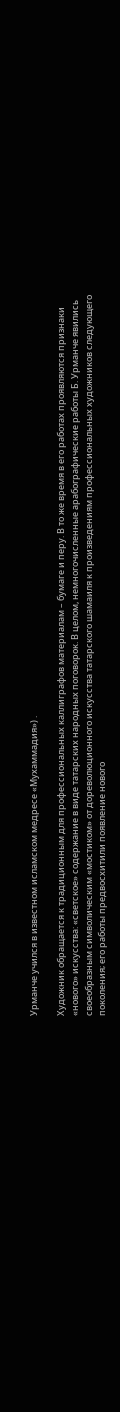Урманче учился в известном исламском медресе «Мухаммадия») .

Художник обращается к традиционным для профессиональных каллиграфов материалам – бумаге и перу. В то же время в его работах проявляются признаки «нового» искусства: «светское» содержание в виде татарских народных поговорок. В целом, немногочисленные арабографические работы Б. Урманче явились своеобразным символическим «мостиком» от дореволюционного искусства татарского шамаиля к произведениям профессиональных художников следующего поколения; его работы предвосхитили появление нового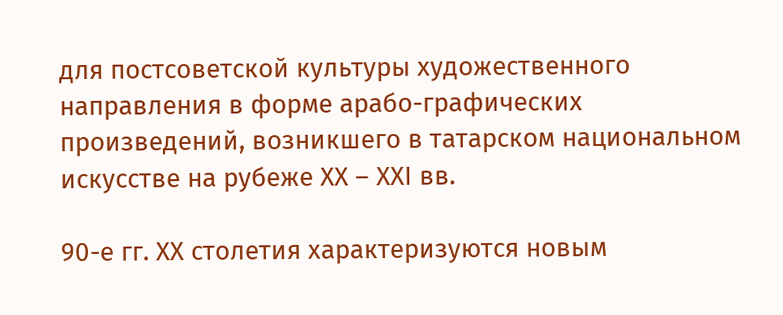для постсоветской культуры художественного направления в форме арабо-графических произведений, возникшего в татарском национальном искусстве на рубеже XX – XXI вв.

90-е гг. XX столетия характеризуются новым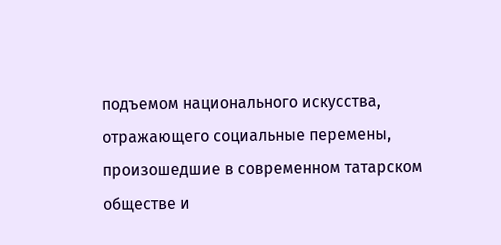подъемом национального искусства, отражающего социальные перемены, произошедшие в современном татарском обществе и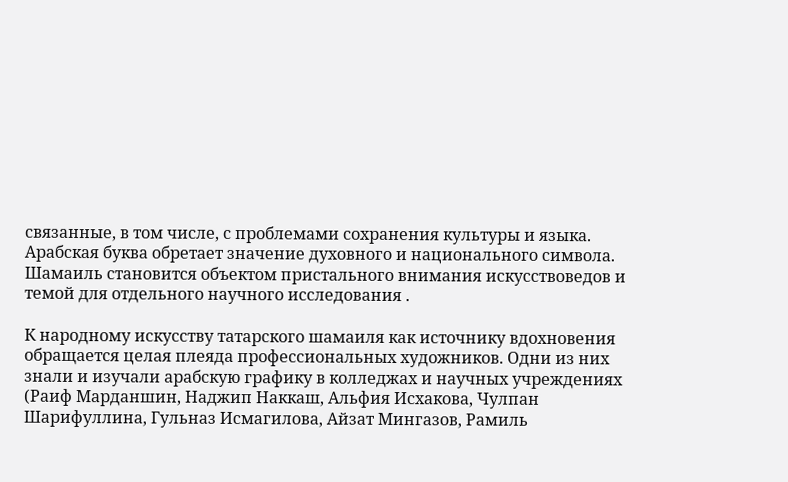связанные, в том числе, с проблемами сохранения культуры и языка. Арабская буква обретает значение духовного и национального символа. Шамаиль становится объектом пристального внимания искусствоведов и темой для отдельного научного исследования .

К народному искусству татарского шамаиля как источнику вдохновения обращается целая плеяда профессиональных художников. Одни из них знали и изучали арабскую графику в колледжах и научных учреждениях (Раиф Марданшин, Наджип Наккаш, Альфия Исхакова, Чулпан Шарифуллина, Гульназ Исмагилова, Айзат Мингазов, Рамиль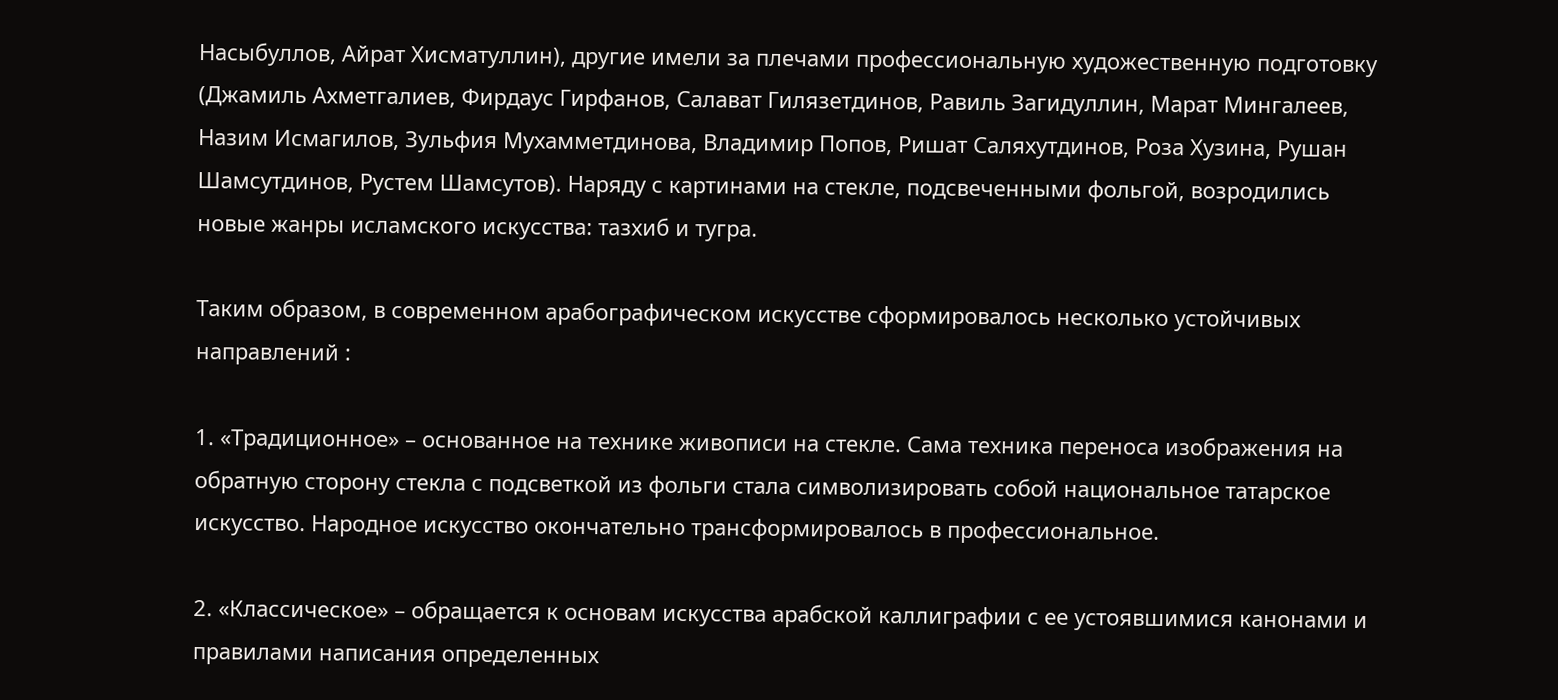Насыбуллов, Айрат Хисматуллин), другие имели за плечами профессиональную художественную подготовку (Джамиль Ахметгалиев, Фирдаус Гирфанов, Салават Гилязетдинов, Равиль Загидуллин, Марат Мингалеев, Назим Исмагилов, Зульфия Мухамметдинова, Владимир Попов, Ришат Саляхутдинов, Роза Хузина, Рушан Шамсутдинов, Рустем Шамсутов). Наряду с картинами на стекле, подсвеченными фольгой, возродились новые жанры исламского искусства: тазхиб и тугра.

Таким образом, в современном арабографическом искусстве сформировалось несколько устойчивых направлений :

1. «Традиционное» – основанное на технике живописи на стекле. Сама техника переноса изображения на обратную сторону стекла с подсветкой из фольги стала символизировать собой национальное татарское искусство. Народное искусство окончательно трансформировалось в профессиональное.

2. «Классическое» – обращается к основам искусства арабской каллиграфии с ее устоявшимися канонами и правилами написания определенных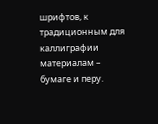шрифтов, к традиционным для каллиграфии материалам – бумаге и перу.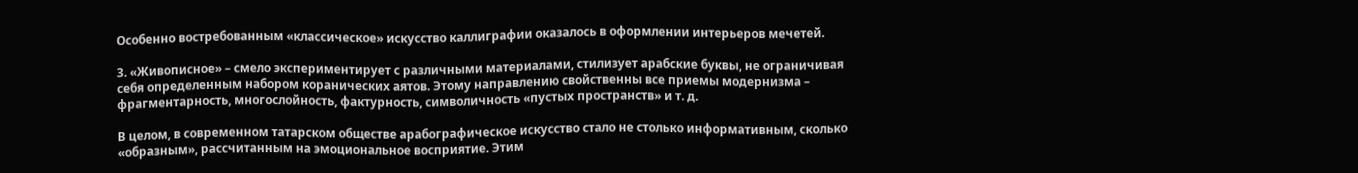Особенно востребованным «классическое» искусство каллиграфии оказалось в оформлении интерьеров мечетей.

3. «Живописное» – смело экспериментирует с различными материалами, стилизует арабские буквы, не ограничивая себя определенным набором коранических аятов. Этому направлению свойственны все приемы модернизма – фрагментарность, многослойность, фактурность, символичность «пустых пространств» и т. д.

В целом, в современном татарском обществе арабографическое искусство стало не столько информативным, сколько «образным», рассчитанным на эмоциональное восприятие. Этим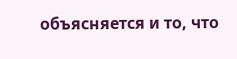объясняется и то, что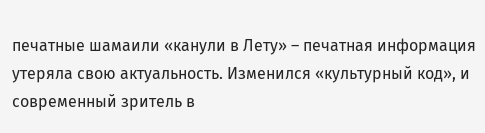печатные шамаили «канули в Лету» – печатная информация утеряла свою актуальность. Изменился «культурный код», и современный зритель в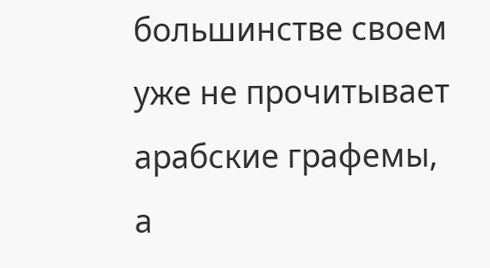большинстве своем уже не прочитывает арабские графемы, а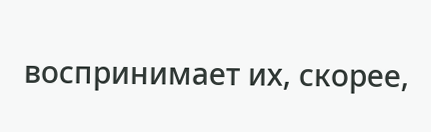воспринимает их, скорее,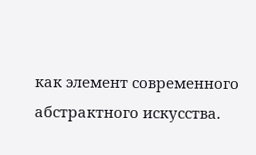как элемент современного абстрактного искусства.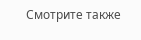Смотрите также